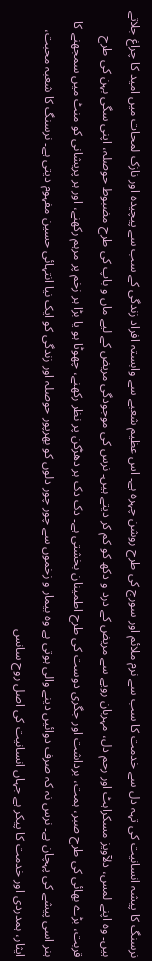نرسنگ کا پیشہ انسانیت کی تہہ دل سے خدمت کا سب سے نرم ملائم اور سورج کی طرح روشن چہرہ ہے۔ اس عظیم شعبے سے وابستہ افراد زندگی کے سب سے پیچیدہ اور نازک لمحات میں امید کا چراغ جلاتے ہیں۔ وہ اپنے لمس، دلآویز مسکراہٹ اور رحم دل، مہربان رویے سے مریض کے درد و دکھ کو کم کر دیتے ہیں۔ نرس کی موجودگی مریض کے لیے ماں و باپ کی طرح مضبوط حوصلہ، اپنی سگی بہن کی طرح قربت، بڑے بھائی کی طرح صبر، ہمت، برداشت اور جگری دوست کی طرح اطمینان بخشتی ہے۔ دک دک ہر دھڑکن پر نظر رکھنے، چھوٹا ہو یا بڑا ہر زخم پر مرہم رکھنے، اور ہر پریشانی کو منٹ میں سمجھنے کا ہنر اسی پیشے کی پہچان ہے۔ نرس نہ کہ صرف دوائیں دینے والی ہوتی ہے وہ بیمار و زخموں سے چور چور دلوں کو بھرپور حوصلہ اور زندگی کو ایک نیا انتہائی حسین مفہوم دیتی ہے۔ نرسنگ کا شعبہ محبت، ایثار، ہمدردی اور خدمت کا پیکر ہے جہاں انسانیت کی اصل روح سانس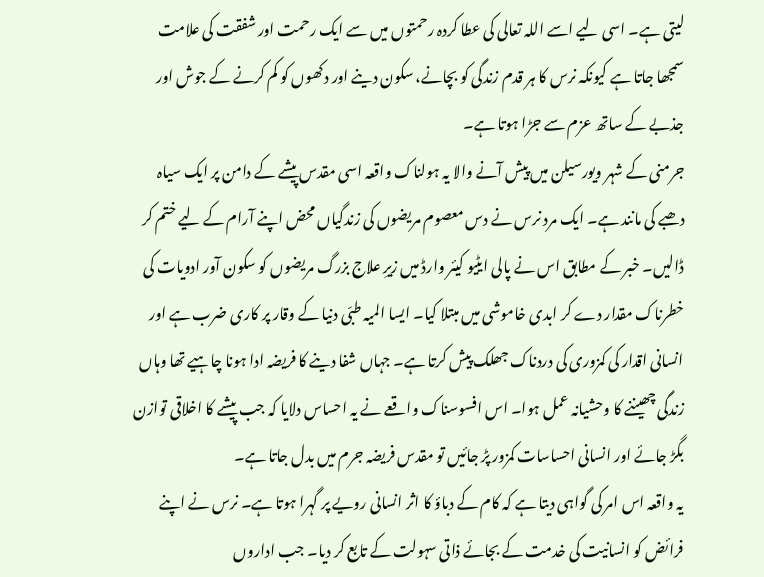لیتی ہے۔ اسی لیے اسے اللہ تعالی کی عطا کردہ رحمتوں میں سے ایک رحمت اور شفقت کی علامت سمجھا جاتا ہے کیونکہ نرس کا ہر قدم زندگی کو بچانے، سکون دینے اور دکھوں کو کم کرنے کے جوش اور جذبے کے ساتھ عزم سے جڑا ہوتا ہے۔
جرمنی کے شہر ویورسیلن میں پیش آنے والا یہ ہولناک واقعہ اسی مقدس پیشے کے دامن پر ایک سیاہ دھبے کی مانند ہے۔ ایک مرد نرس نے دس معصوم مریضوں کی زندگیاں محض اپنے آرام کے لیے ختم کر ڈالیں۔ خبر کے مطابق اس نے پالی ایٹیو کیئر وارڈ میں زیرِ علاج بزرگ مریضوں کو سکون آور ادویات کی خطرناک مقدار دے کر ابدی خاموشی میں مبتلا کیا۔ ایسا المیہ طبّی دنیا کے وقار پر کاری ضرب ہے اور انسانی اقدار کی کمزوری کی دردناک جھلک پیش کرتا ہے۔ جہاں شفا دینے کا فریضہ ادا ہونا چاہیے تھا وہاں زندگی چھیننے کا وحشیانہ عمل ہوا۔ اس افسوسناک واقعے نے یہ احساس دلایا کہ جب پیشے کا اخلاقی توازن بگڑ جائے اور انسانی احساسات کمزور پڑ جائیں تو مقدس فریضہ جرم میں بدل جاتا ہے۔
یہ واقعہ اس امر کی گواہی دیتا ہے کہ کام کے دباؤ کا اثر انسانی رویے پر گہرا ہوتا ہے۔ نرس نے اپنے فرائض کو انسانیت کی خدمت کے بجائے ذاتی سہولت کے تابع کر دیا۔ جب اداروں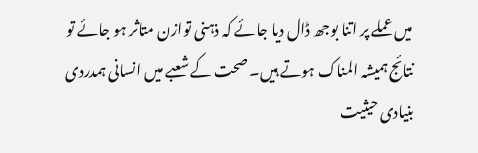میں عملے پر اتنا بوجھ ڈال دیا جائے کہ ذہنی توازن متاثر ہو جائے تو نتائج ہمیشہ المناک ہوتے ہیں۔ صحت کے شعبے میں انسانی ہمدردی بنیادی حیثیت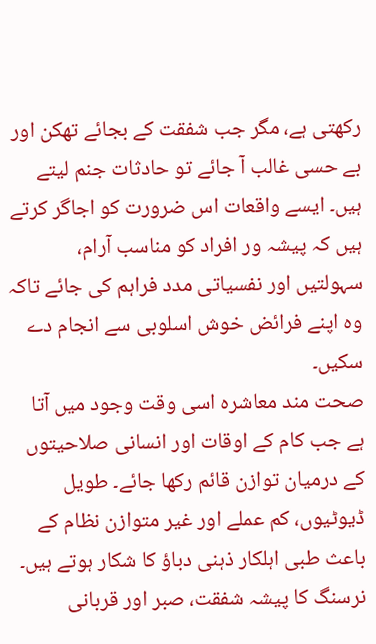رکھتی ہے، مگر جب شفقت کے بجائے تھکن اور بے حسی غالب آ جائے تو حادثات جنم لیتے ہیں۔ ایسے واقعات اس ضرورت کو اجاگر کرتے ہیں کہ پیشہ ور افراد کو مناسب آرام، سہولتیں اور نفسیاتی مدد فراہم کی جائے تاکہ وہ اپنے فرائض خوش اسلوبی سے انجام دے سکیں۔
صحت مند معاشرہ اسی وقت وجود میں آتا ہے جب کام کے اوقات اور انسانی صلاحیتوں کے درمیان توازن قائم رکھا جائے۔ طویل ڈیوٹیوں، کم عملے اور غیر متوازن نظام کے باعث طبی اہلکار ذہنی دباؤ کا شکار ہوتے ہیں۔ نرسنگ کا پیشہ شفقت، صبر اور قربانی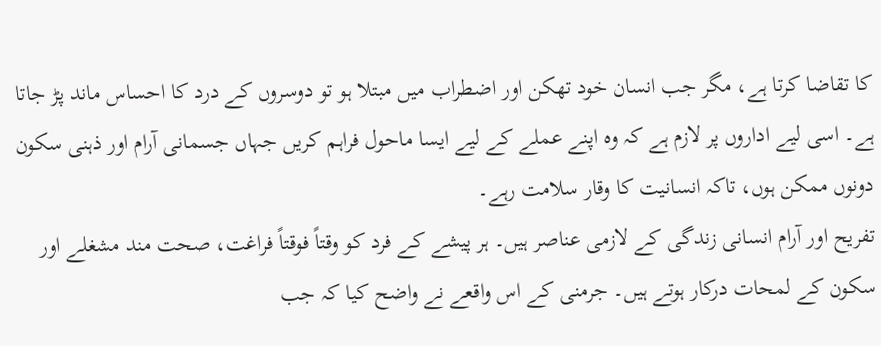کا تقاضا کرتا ہے، مگر جب انسان خود تھکن اور اضطراب میں مبتلا ہو تو دوسروں کے درد کا احساس ماند پڑ جاتا ہے۔ اسی لیے اداروں پر لازم ہے کہ وہ اپنے عملے کے لیے ایسا ماحول فراہم کریں جہاں جسمانی آرام اور ذہنی سکون دونوں ممکن ہوں، تاکہ انسانیت کا وقار سلامت رہے۔
تفریح اور آرام انسانی زندگی کے لازمی عناصر ہیں۔ ہر پیشے کے فرد کو وقتاً فوقتاً فراغت، صحت مند مشغلے اور سکون کے لمحات درکار ہوتے ہیں۔ جرمنی کے اس واقعے نے واضح کیا کہ جب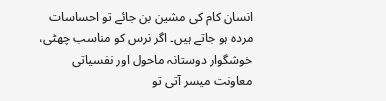انسان کام کی مشین بن جائے تو احساسات مردہ ہو جاتے ہیں۔ اگر نرس کو مناسب چھٹی، خوشگوار دوستانہ ماحول اور نفسیاتی معاونت میسر آتی تو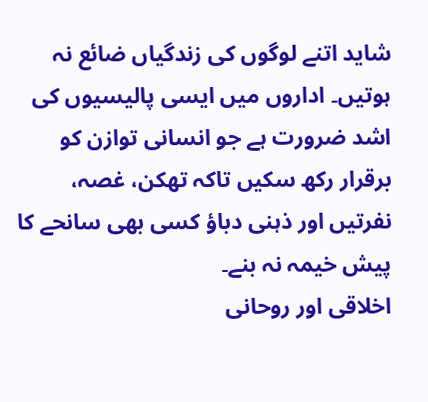شاید اتنے لوگوں کی زندگیاں ضائع نہ ہوتیں۔ اداروں میں ایسی پالیسیوں کی اشد ضرورت ہے جو انسانی توازن کو برقرار رکھ سکیں تاکہ تھکن، غصہ، نفرتیں اور ذہنی دباؤ کسی بھی سانحے کا پیش خیمہ نہ بنے۔
اخلاقی اور روحانی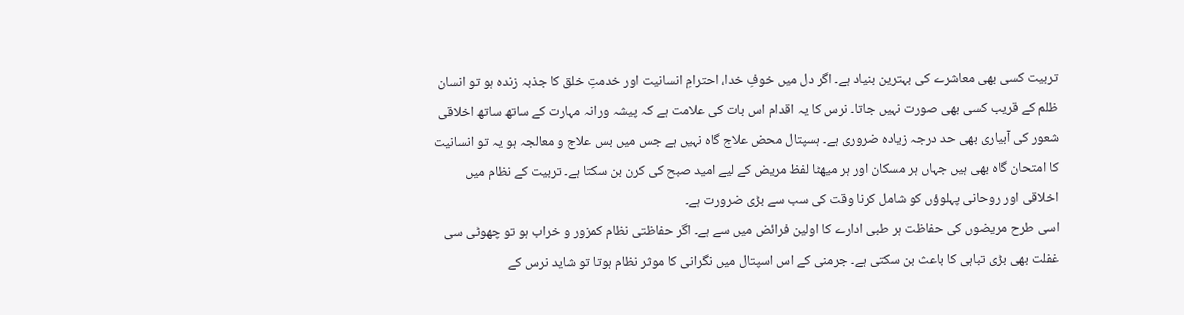تربیت کسی بھی معاشرے کی بہترین بنیاد ہے۔ اگر دل میں خوفِ خدا، احترامِ انسانیت اور خدمتِ خلق کا جذبہ زندہ ہو تو انسان ظلم کے قریب کسی بھی صورت نہیں جاتا۔ نرس کا یہ اقدام اس بات کی علامت ہے کہ پیشہ ورانہ مہارت کے ساتھ ساتھ اخلاقی شعور کی آبیاری بھی حد درجہ زیادہ ضروری ہے۔ ہسپتال محض علاج گاہ نہیں ہے جس میں بس علاج و معالجہ ہو یہ تو انسانیت کا امتحان گاہ بھی ہیں جہاں ہر مسکان اور ہر میھٹا لفظ مریض کے لیے امید صبح کی کرن بن سکتا ہے۔ تربیت کے نظام میں اخلاقی اور روحانی پہلوؤں کو شامل کرنا وقت کی سب سے بڑی ضرورت ہے۔
اسی طرح مریضوں کی حفاظت ہر طبی ادارے کا اولین فرائض میں سے ہے۔ اگر حفاظتی نظام کمزور و خراب ہو تو چھوٹی سی غفلت بھی بڑی تباہی کا باعث بن سکتی ہے۔ جرمنی کے اس اسپتال میں نگرانی کا موثر نظام ہوتا تو شاید نرس کے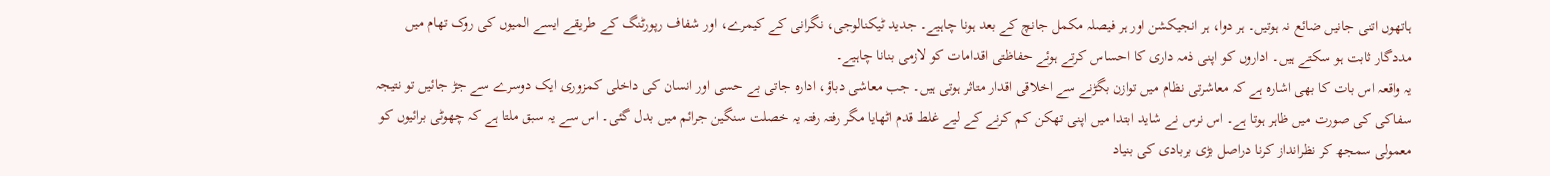ہاتھوں اتنی جانیں ضائع نہ ہوتیں۔ ہر دوا، ہر انجیکشن اور ہر فیصلہ مکمل جانچ کے بعد ہونا چاہیے۔ جدید ٹیکنالوجی، نگرانی کے کیمرے، اور شفاف رپورٹنگ کے طریقے ایسے المیوں کی روک تھام میں مددگار ثابت ہو سکتے ہیں۔ اداروں کو اپنی ذمہ داری کا احساس کرتے ہوئے حفاظتی اقدامات کو لازمی بنانا چاہیے۔
یہ واقعہ اس بات کا بھی اشارہ ہے کہ معاشرتی نظام میں توازن بگڑنے سے اخلاقی اقدار متاثر ہوتی ہیں۔ جب معاشی دباؤ، ادارہ جاتی بے حسی اور انسان کی داخلی کمزوری ایک دوسرے سے جڑ جائیں تو نتیجہ سفاکی کی صورت میں ظاہر ہوتا ہے۔ اس نرس نے شاید ابتدا میں اپنی تھکن کم کرنے کے لیے غلط قدم اٹھایا مگر رفتہ رفتہ یہ خصلت سنگین جرائم میں بدل گئی۔ اس سے یہ سبق ملتا ہے کہ چھوٹی برائیوں کو معمولی سمجھ کر نظرانداز کرنا دراصل بڑی بربادی کی بنیاد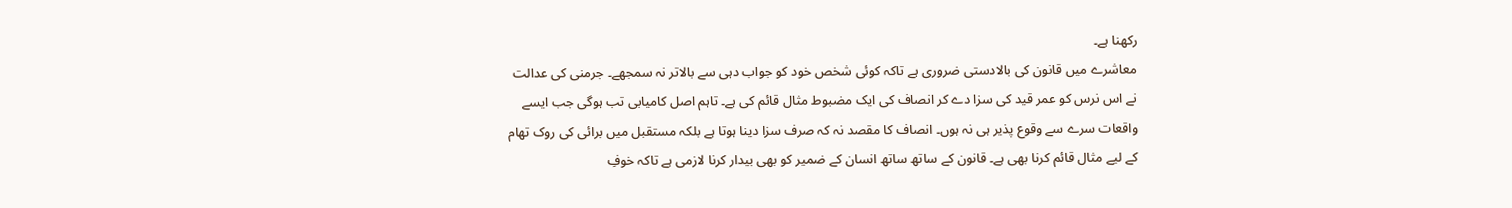رکھنا ہے۔
معاشرے میں قانون کی بالادستی ضروری ہے تاکہ کوئی شخص خود کو جواب دہی سے بالاتر نہ سمجھے۔ جرمنی کی عدالت نے اس نرس کو عمر قید کی سزا دے کر انصاف کی ایک مضبوط مثال قائم کی ہے۔ تاہم اصل کامیابی تب ہوگی جب ایسے واقعات سرے سے وقوع پذیر ہی نہ ہوں۔ انصاف کا مقصد نہ کہ صرف سزا دینا ہوتا ہے بلکہ مستقبل میں برائی کی روک تھام کے لیے مثال قائم کرنا بھی ہے۔ قانون کے ساتھ ساتھ انسان کے ضمیر کو بھی بیدار کرنا لازمی ہے تاکہ خوفِ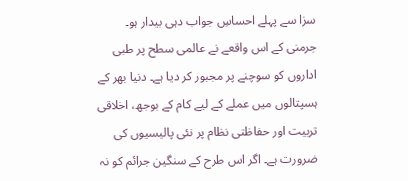سزا سے پہلے احساسِ جواب دہی بیدار ہو۔
جرمنی کے اس واقعے نے عالمی سطح پر طبی اداروں کو سوچنے پر مجبور کر دیا ہے۔ دنیا بھر کے ہسپتالوں میں عملے کے لیے کام کے بوجھ، اخلاقی تربیت اور حفاظتی نظام پر نئی پالیسیوں کی ضرورت ہے۔ اگر اس طرح کے سنگین جرائم کو نہ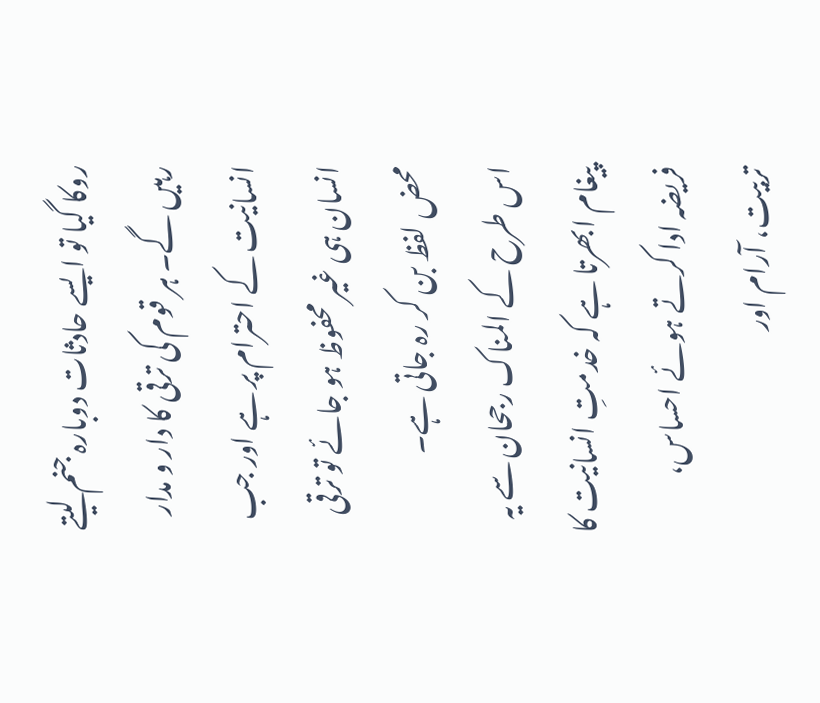روکا گیا تو ایسے حادثات دوبارہ جنم لیتے رہیں گے۔ ہر قوم کی ترقی کا دار و مدار انسانیت کے احترام پر ہے اور جب انسان ہی غیر محفوظ ہو جائے تو ترقی محض لفظ بن کر رہ جاتی ہے۔
اس طرح کے المناک رجحان سے یہ پیغام ابھرتا ہے کہ خدمتِ انسانیت کا فریضہ ادا کرتے ہوئے احساس، تربیت، آرام اور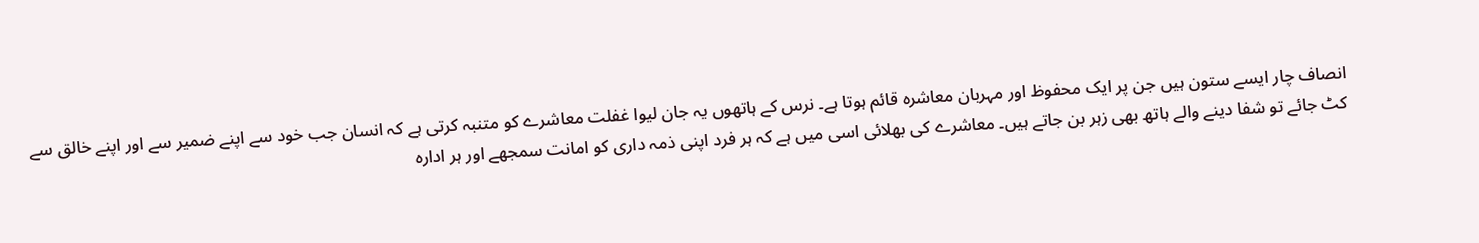انصاف چار ایسے ستون ہیں جن پر ایک محفوظ اور مہربان معاشرہ قائم ہوتا ہے۔ نرس کے ہاتھوں یہ جان لیوا غفلت معاشرے کو متنبہ کرتی ہے کہ انسان جب خود سے اپنے ضمیر سے اور اپنے خالق سے کٹ جائے تو شفا دینے والے ہاتھ بھی زہر بن جاتے ہیں۔ معاشرے کی بھلائی اسی میں ہے کہ ہر فرد اپنی ذمہ داری کو امانت سمجھے اور ہر ادارہ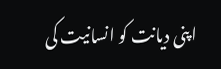اپنی دیانت کو انسانیت کی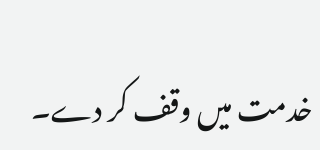خدمت میں وقف کر دے۔